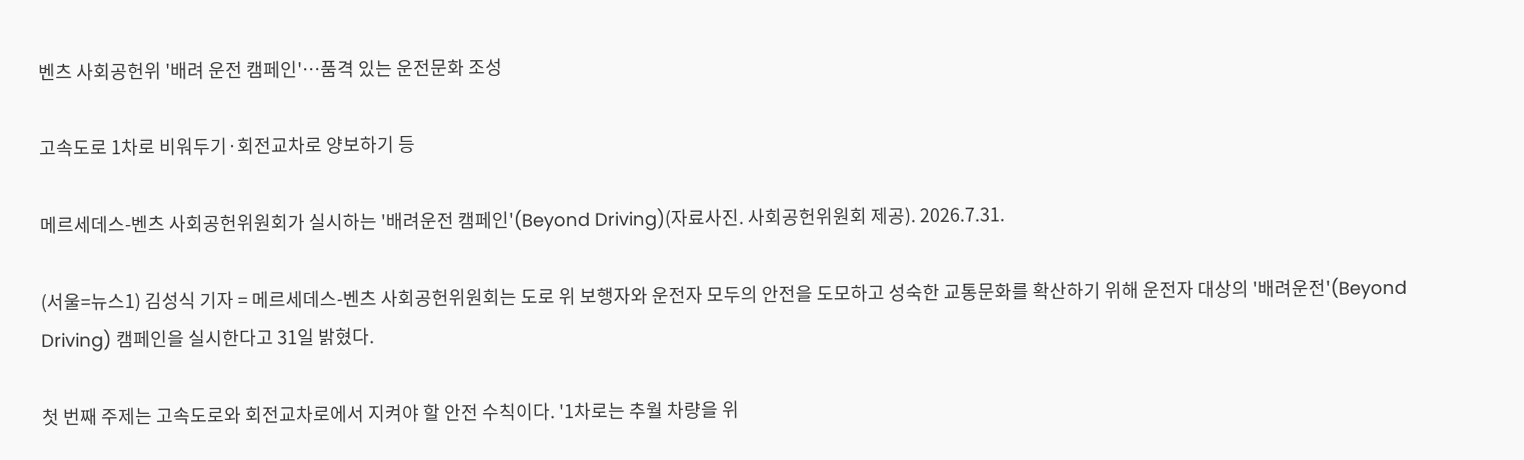벤츠 사회공헌위 '배려 운전 캠페인'…품격 있는 운전문화 조성

고속도로 1차로 비워두기·회전교차로 양보하기 등

메르세데스-벤츠 사회공헌위원회가 실시하는 '배려운전 캠페인'(Beyond Driving)(자료사진. 사회공헌위원회 제공). 2026.7.31.

(서울=뉴스1) 김성식 기자 = 메르세데스-벤츠 사회공헌위원회는 도로 위 보행자와 운전자 모두의 안전을 도모하고 성숙한 교통문화를 확산하기 위해 운전자 대상의 '배려운전'(Beyond Driving) 캠페인을 실시한다고 31일 밝혔다.

첫 번째 주제는 고속도로와 회전교차로에서 지켜야 할 안전 수칙이다. '1차로는 추월 차량을 위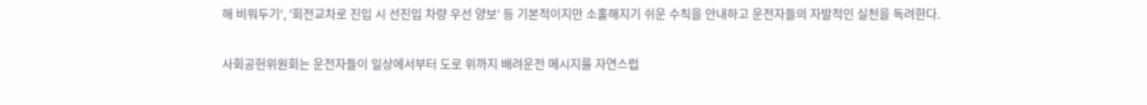해 비워두기', '회전교차로 진입 시 선진입 차량 우선 양보' 등 기본적이지만 소홀해지기 쉬운 수칙을 안내하고 운전자들의 자발적인 실천을 독려한다.

사회공헌위원회는 운전자들이 일상에서부터 도로 위까지 배려운전 메시지를 자연스럽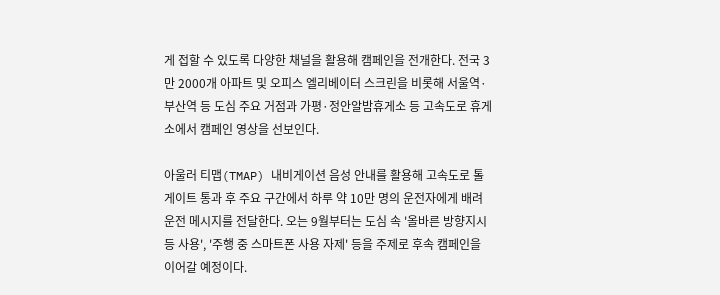게 접할 수 있도록 다양한 채널을 활용해 캠페인을 전개한다. 전국 3만 2000개 아파트 및 오피스 엘리베이터 스크린을 비롯해 서울역·부산역 등 도심 주요 거점과 가평·정안알밤휴게소 등 고속도로 휴게소에서 캠페인 영상을 선보인다.

아울러 티맵(TMAP) 내비게이션 음성 안내를 활용해 고속도로 톨게이트 통과 후 주요 구간에서 하루 약 10만 명의 운전자에게 배려운전 메시지를 전달한다. 오는 9월부터는 도심 속 '올바른 방향지시등 사용', '주행 중 스마트폰 사용 자제' 등을 주제로 후속 캠페인을 이어갈 예정이다.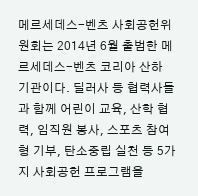메르세데스-벤츠 사회공헌위원회는 2014년 6월 출범한 메르세데스-벤츠 코리아 산하 기관이다. 딜러사 등 협력사들과 함께 어린이 교육, 산학 협력, 임직원 봉사, 스포츠 참여형 기부, 탄소중립 실천 등 5가지 사회공헌 프로그램을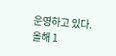운영하고 있다. 올해 1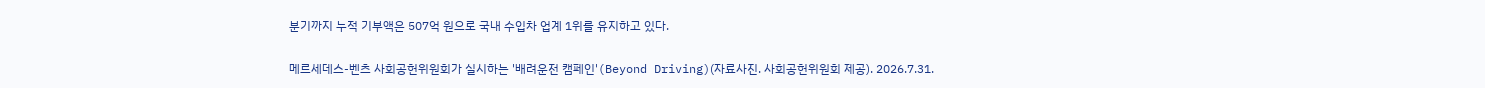분기까지 누적 기부액은 507억 원으로 국내 수입차 업계 1위를 유지하고 있다.

메르세데스-벤츠 사회공헌위원회가 실시하는 '배려운전 캠페인'(Beyond Driving)(자료사진. 사회공헌위원회 제공). 2026.7.31.